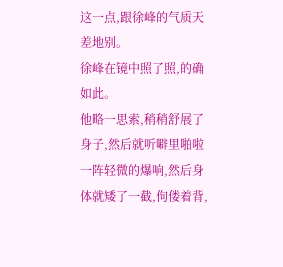这一点,跟徐峰的气质天差地别。
徐峰在镜中照了照,的确如此。
他略一思索,稍稍舒展了身子,然后就听噼里啪啦一阵轻微的爆响,然后身体就矮了一截,佝偻着背,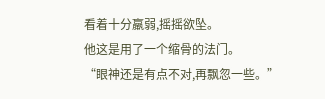看着十分羸弱,摇摇欲坠。
他这是用了一个缩骨的法门。
“眼神还是有点不对,再飘忽一些。”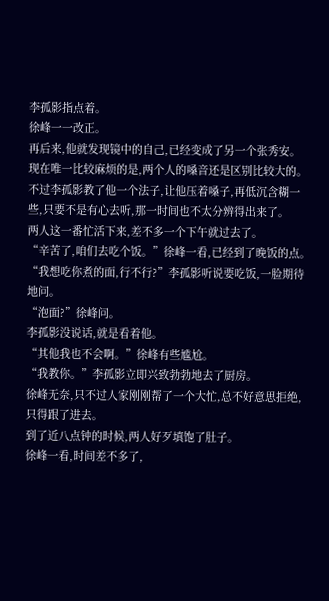李孤影指点着。
徐峰一一改正。
再后来,他就发现镜中的自己,已经变成了另一个张秀安。
现在唯一比较麻烦的是,两个人的嗓音还是区别比较大的。
不过李孤影教了他一个法子,让他压着嗓子,再低沉含糊一些,只要不是有心去听,那一时间也不太分辨得出来了。
两人这一番忙活下来,差不多一个下午就过去了。
“辛苦了,咱们去吃个饭。”徐峰一看,已经到了晚饭的点。
“我想吃你煮的面,行不行?”李孤影听说要吃饭,一脸期待地问。
“泡面?”徐峰问。
李孤影没说话,就是看着他。
“其他我也不会啊。”徐峰有些尴尬。
“我教你。”李孤影立即兴致勃勃地去了厨房。
徐峰无奈,只不过人家刚刚帮了一个大忙,总不好意思拒绝,只得跟了进去。
到了近八点钟的时候,两人好歹填饱了肚子。
徐峰一看,时间差不多了,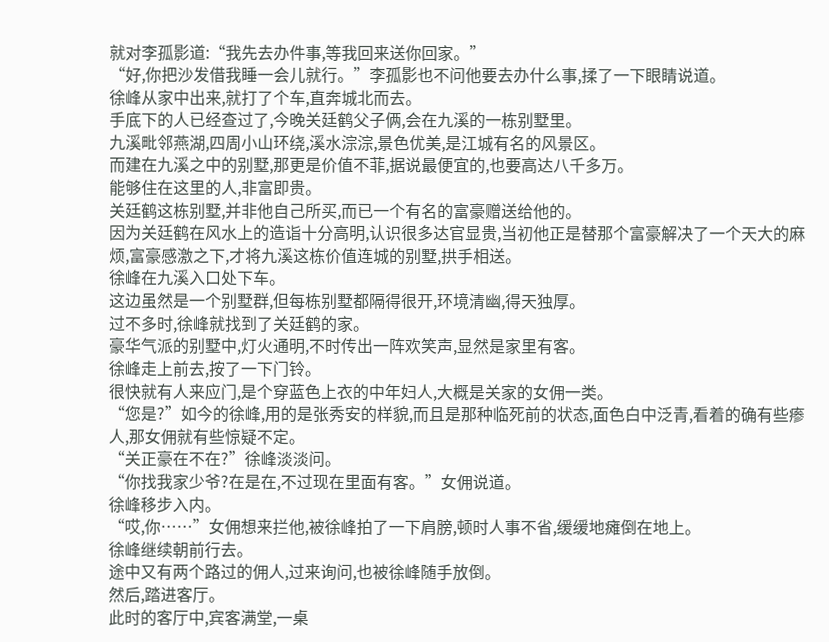就对李孤影道:“我先去办件事,等我回来送你回家。”
“好,你把沙发借我睡一会儿就行。”李孤影也不问他要去办什么事,揉了一下眼睛说道。
徐峰从家中出来,就打了个车,直奔城北而去。
手底下的人已经查过了,今晚关廷鹤父子俩,会在九溪的一栋别墅里。
九溪毗邻燕湖,四周小山环绕,溪水淙淙,景色优美,是江城有名的风景区。
而建在九溪之中的别墅,那更是价值不菲,据说最便宜的,也要高达八千多万。
能够住在这里的人,非富即贵。
关廷鹤这栋别墅,并非他自己所买,而已一个有名的富豪赠送给他的。
因为关廷鹤在风水上的造诣十分高明,认识很多达官显贵,当初他正是替那个富豪解决了一个天大的麻烦,富豪感激之下,才将九溪这栋价值连城的别墅,拱手相送。
徐峰在九溪入口处下车。
这边虽然是一个别墅群,但每栋别墅都隔得很开,环境清幽,得天独厚。
过不多时,徐峰就找到了关廷鹤的家。
豪华气派的别墅中,灯火通明,不时传出一阵欢笑声,显然是家里有客。
徐峰走上前去,按了一下门铃。
很快就有人来应门,是个穿蓝色上衣的中年妇人,大概是关家的女佣一类。
“您是?”如今的徐峰,用的是张秀安的样貌,而且是那种临死前的状态,面色白中泛青,看着的确有些瘆人,那女佣就有些惊疑不定。
“关正豪在不在?”徐峰淡淡问。
“你找我家少爷?在是在,不过现在里面有客。”女佣说道。
徐峰移步入内。
“哎,你……”女佣想来拦他,被徐峰拍了一下肩膀,顿时人事不省,缓缓地瘫倒在地上。
徐峰继续朝前行去。
途中又有两个路过的佣人,过来询问,也被徐峰随手放倒。
然后,踏进客厅。
此时的客厅中,宾客满堂,一桌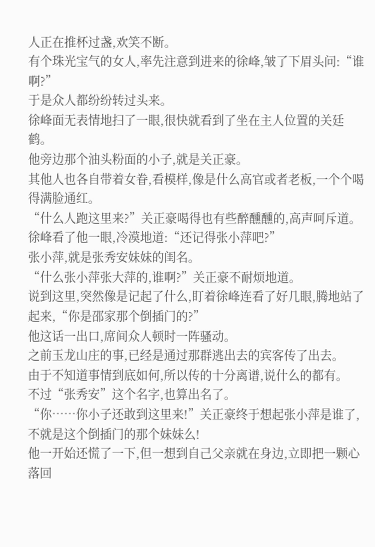人正在推杯过盏,欢笑不断。
有个珠光宝气的女人,率先注意到进来的徐峰,皱了下眉头问:“谁啊?”
于是众人都纷纷转过头来。
徐峰面无表情地扫了一眼,很快就看到了坐在主人位置的关廷鹤。
他旁边那个油头粉面的小子,就是关正豪。
其他人也各自带着女眷,看模样,像是什么高官或者老板,一个个喝得满脸通红。
“什么人跑这里来?”关正豪喝得也有些醉醺醺的,高声呵斥道。
徐峰看了他一眼,冷漠地道:“还记得张小萍吧?”
张小萍,就是张秀安妹妹的闺名。
“什么张小萍张大萍的,谁啊?”关正豪不耐烦地道。
说到这里,突然像是记起了什么,盯着徐峰连看了好几眼,腾地站了起来,“你是邵家那个倒插门的?”
他这话一出口,席间众人顿时一阵骚动。
之前玉龙山庄的事,已经是通过那群逃出去的宾客传了出去。
由于不知道事情到底如何,所以传的十分离谱,说什么的都有。
不过“张秀安”这个名字,也算出名了。
“你……你小子还敢到这里来!”关正豪终于想起张小萍是谁了,不就是这个倒插门的那个妹妹么!
他一开始还慌了一下,但一想到自己父亲就在身边,立即把一颗心落回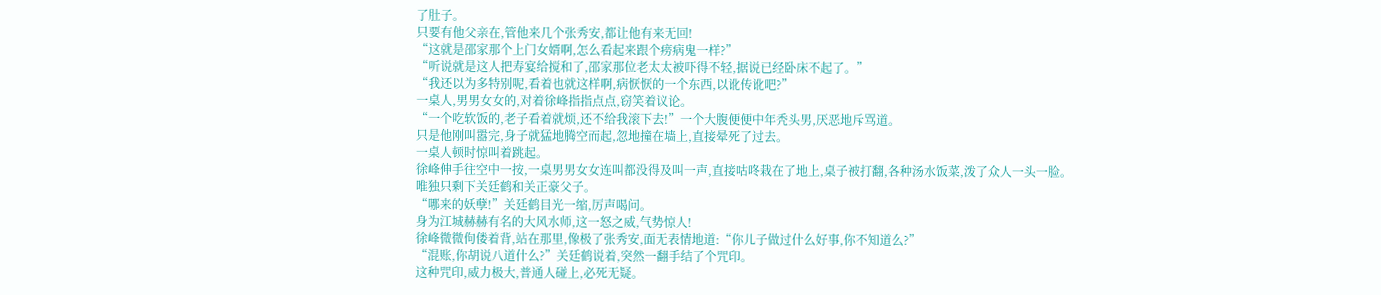了肚子。
只要有他父亲在,管他来几个张秀安,都让他有来无回!
“这就是邵家那个上门女婿啊,怎么看起来跟个痨病鬼一样?”
“听说就是这人把寿宴给搅和了,邵家那位老太太被吓得不轻,据说已经卧床不起了。”
“我还以为多特别呢,看着也就这样啊,病恹恹的一个东西,以讹传讹吧?”
一桌人,男男女女的,对着徐峰指指点点,窃笑着议论。
“一个吃软饭的,老子看着就烦,还不给我滚下去!”一个大腹便便中年秃头男,厌恶地斥骂道。
只是他刚叫嚣完,身子就猛地腾空而起,忽地撞在墙上,直接晕死了过去。
一桌人顿时惊叫着跳起。
徐峰伸手往空中一按,一桌男男女女连叫都没得及叫一声,直接咕咚栽在了地上,桌子被打翻,各种汤水饭菜,泼了众人一头一脸。
唯独只剩下关廷鹤和关正豪父子。
“哪来的妖孽!”关廷鹤目光一缩,厉声喝问。
身为江城赫赫有名的大风水师,这一怒之威,气势惊人!
徐峰微微佝偻着背,站在那里,像极了张秀安,面无表情地道:“你儿子做过什么好事,你不知道么?”
“混账,你胡说八道什么?”关廷鹤说着,突然一翻手结了个咒印。
这种咒印,威力极大,普通人碰上,必死无疑。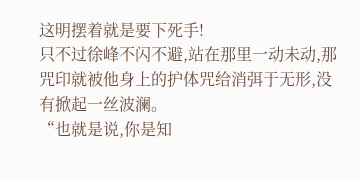这明摆着就是要下死手!
只不过徐峰不闪不避,站在那里一动未动,那咒印就被他身上的护体咒给消弭于无形,没有掀起一丝波澜。
“也就是说,你是知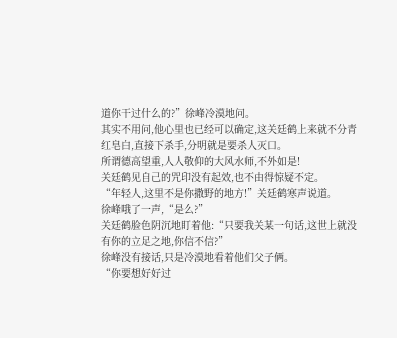道你干过什么的?”徐峰冷漠地问。
其实不用问,他心里也已经可以确定,这关廷鹤上来就不分青红皂白,直接下杀手,分明就是要杀人灭口。
所谓德高望重,人人敬仰的大风水师,不外如是!
关廷鹤见自己的咒印没有起效,也不由得惊疑不定。
“年轻人,这里不是你撒野的地方!”关廷鹤寒声说道。
徐峰哦了一声,“是么?”
关廷鹤脸色阴沉地盯着他:“只要我关某一句话,这世上就没有你的立足之地,你信不信?”
徐峰没有接话,只是冷漠地看着他们父子俩。
“你要想好好过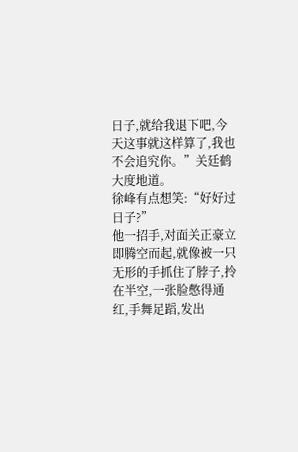日子,就给我退下吧,今天这事就这样算了,我也不会追究你。”关廷鹤大度地道。
徐峰有点想笑:“好好过日子?”
他一招手,对面关正豪立即腾空而起,就像被一只无形的手抓住了脖子,拎在半空,一张脸憋得通红,手舞足蹈,发出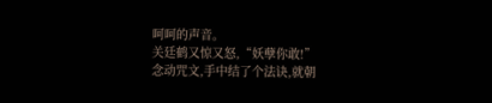呵呵的声音。
关廷鹤又惊又怒,“妖孽你敢!”
念动咒文,手中结了个法诀,就朝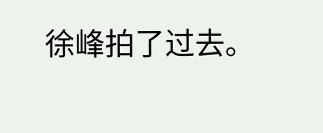徐峰拍了过去。